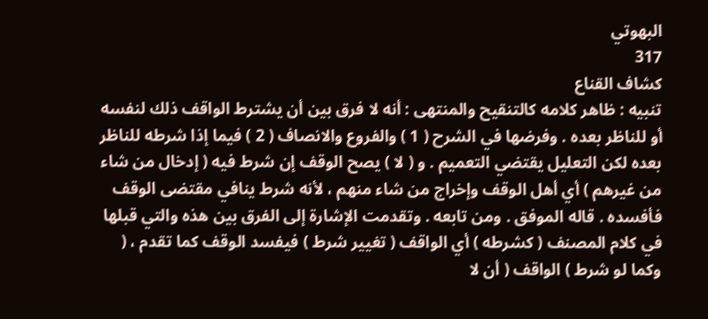البهوتي
317
كشاف القناع
تنبيه : ظاهر كلامه كالتنقيح والمنتهى : أنه لا فرق بين أن يشترط الواقف ذلك لنفسه أو للناظر بعده . وفرضها في الشرح ( 1 ) والفروع والانصاف ( 2 ) فيما إذا شرطه للناظر بعده لكن التعليل يقتضي التعميم . و ( لا ) يصح الوقف إن شرط فيه ( إدخال من شاء من غيرهم ) أي أهل الوقف وإخراج من شاء منهم ، لأنه شرط ينافي مقتضى الوقف فأفسده . قاله الموفق . ومن تابعه . وتقدمت الإشارة إلى الفرق بين هذه والتي قبلها في كلام المصنف ( كشرطه ) أي الواقف ( تغيير شرط ) فيفسد الوقف كما تقدم ، ( وكما لو شرط ) الواقف ( أن لا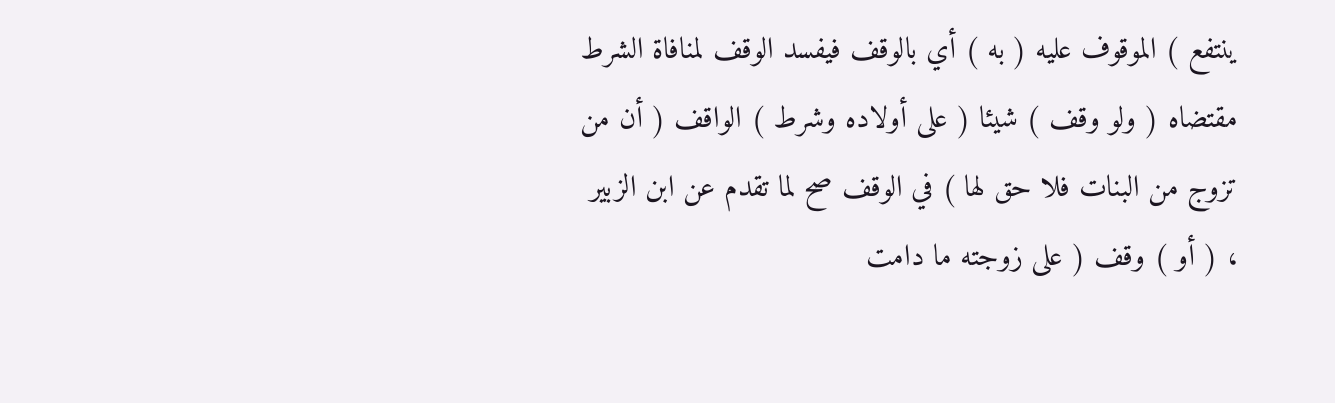ينتفع ) الموقوف عليه ( به ) أي بالوقف فيفسد الوقف لمنافاة الشرط مقتضاه ( ولو وقف ) شيئا ( على أولاده وشرط ) الواقف ( أن من تزوج من البنات فلا حق لها ) في الوقف صح لما تقدم عن ابن الزبير ، ( أو ) وقف ( على زوجته ما دامت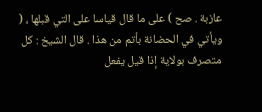عازبة . صح ) على ما قال قياسا على التي قبلها ، ( ويأتي في الحضانة بأتم من هذا . قال الشيخ : كل متصرف بولاية إذا قيل يفعل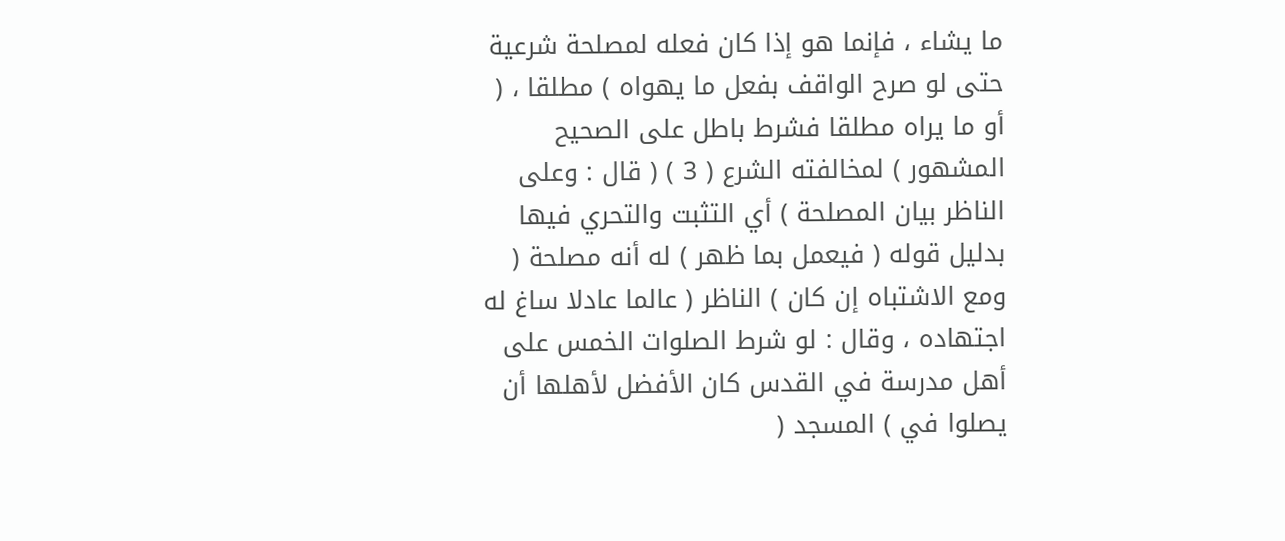ما يشاء ، فإنما هو إذا كان فعله لمصلحة شرعية حتى لو صرح الواقف بفعل ما يهواه ) مطلقا ، ( أو ما يراه مطلقا فشرط باطل على الصحيح المشهور ) لمخالفته الشرع ( 3 ) ( قال : وعلى الناظر بيان المصلحة ) أي التثبت والتحري فيها بدليل قوله ( فيعمل بما ظهر ) له أنه مصلحة ( ومع الاشتباه إن كان ) الناظر ( عالما عادلا ساغ له اجتهاده ، وقال : لو شرط الصلوات الخمس على أهل مدرسة في القدس كان الأفضل لأهلها أن يصلوا في ) المسجد (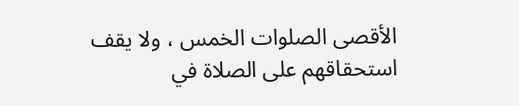الأقصى الصلوات الخمس ، ولا يقف استحقاقهم على الصلاة في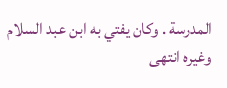المدرسة . وكان يفتي به ابن عبد السلام وغيره انتهى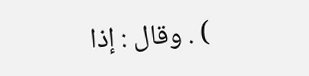) . وقال : إذا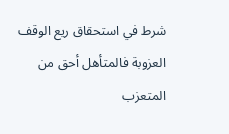شرط في استحقاق ريع الوقف العزوبة فالمتأهل أحق من المتعزب